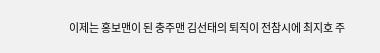이제는 홍보맨이 된 충주맨 김선태의 퇴직이 전참시에 최지호 주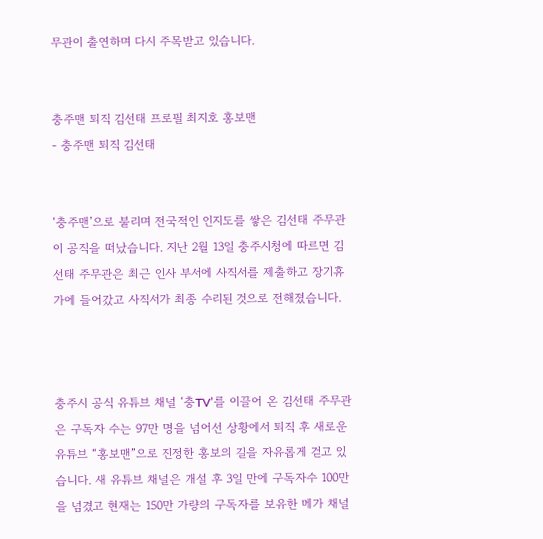무관이 출연하며 다시 주목받고 있습니다.


충주맨 퇴직 김선태 프로필 최지호 홍보맨
- 충주맨 퇴직 김선태


‘충주맨’으로 불리며 전국적인 인지도를 쌓은 김선태 주무관이 공직을 떠났습니다. 지난 2월 13일 충주시청에 따르면 김선태 주무관은 최근 인사 부서에 사직서를 제출하고 장기휴가에 들어갔고 사직서가 최종 수리된 것으로 전해졌습니다.



충주시 공식 유튜브 채널 ‘충TV’를 이끌어 온 김선태 주무관은 구독자 수는 97만 명을 넘어선 상황에서 퇴직 후 새로운 유튜브 “홍보맨”으로 진정한 홍보의 길을 자유롭게 걷고 있습니다. 새 유튜브 채널은 개설 후 3일 만에 구독자수 100만을 넘겼고 현재는 150만 가량의 구독자를 보유한 메가 채널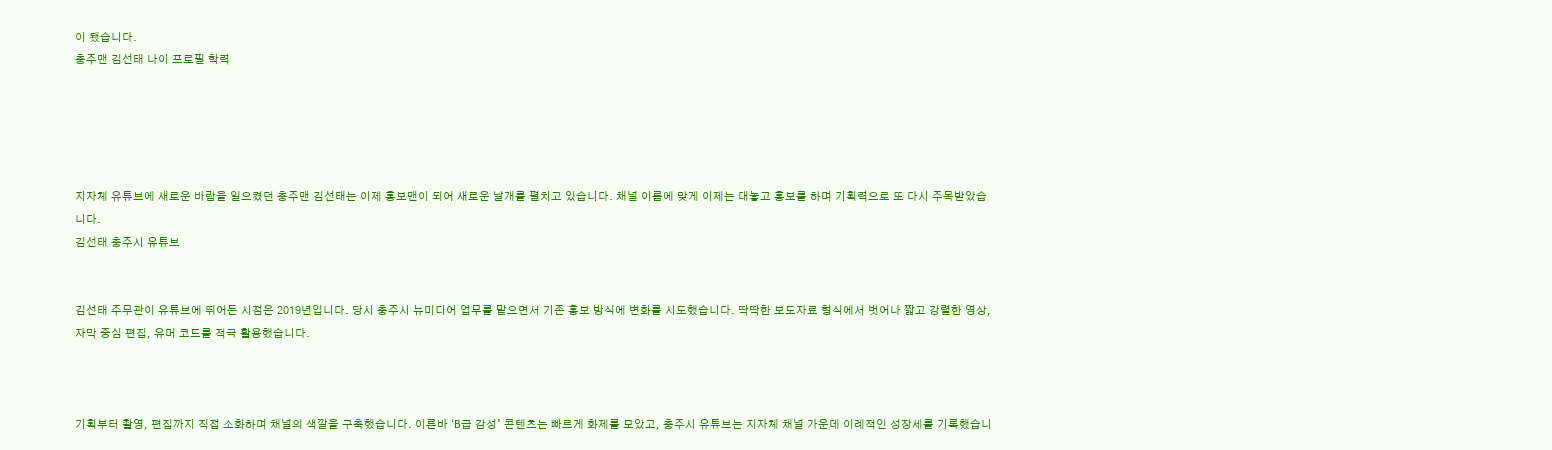이 됐습니다.
충주맨 김선태 나이 프로필 학력





지자체 유튜브에 새로운 바람을 일으켰던 충주맨 김선태는 이제 홍보맨이 되어 새로운 날개를 펼치고 있습니다. 채널 이름에 맞게 이제는 대놓고 홍보를 하며 기획력으로 또 다시 주목받았습니다.
김선태 충주시 유튜브


김선태 주무관이 유튜브에 뛰어든 시점은 2019년입니다. 당시 충주시 뉴미디어 업무를 맡으면서 기존 홍보 방식에 변화를 시도했습니다. 딱딱한 보도자료 형식에서 벗어나 짧고 강렬한 영상, 자막 중심 편집, 유머 코드를 적극 활용했습니다.



기획부터 촬영, 편집까지 직접 소화하며 채널의 색깔을 구축했습니다. 이른바 ‘B급 감성’ 콘텐츠는 빠르게 화제를 모았고, 충주시 유튜브는 지자체 채널 가운데 이례적인 성장세를 기록했습니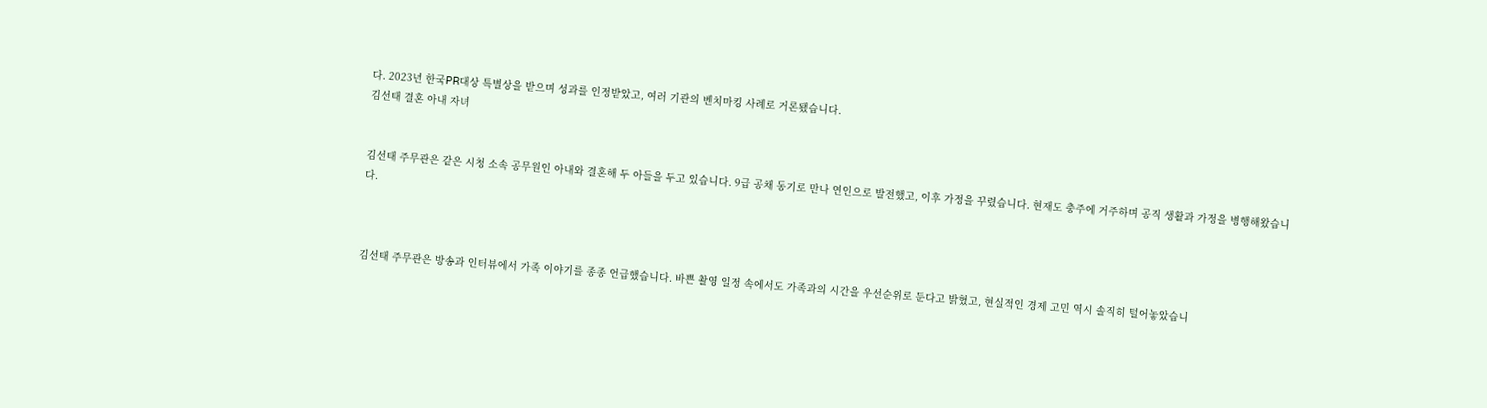다. 2023년 한국PR대상 특별상을 받으며 성과를 인정받았고, 여러 기관의 벤치마킹 사례로 거론됐습니다.
김선태 결혼 아내 자녀


김선태 주무관은 같은 시청 소속 공무원인 아내와 결혼해 두 아들을 두고 있습니다. 9급 공채 동기로 만나 연인으로 발전했고, 이후 가정을 꾸렸습니다. 현재도 충주에 거주하며 공직 생활과 가정을 병행해왔습니다.



김선태 주무관은 방송과 인터뷰에서 가족 이야기를 종종 언급했습니다. 바쁜 촬영 일정 속에서도 가족과의 시간을 우선순위로 둔다고 밝혔고, 현실적인 경제 고민 역시 솔직히 털어놓았습니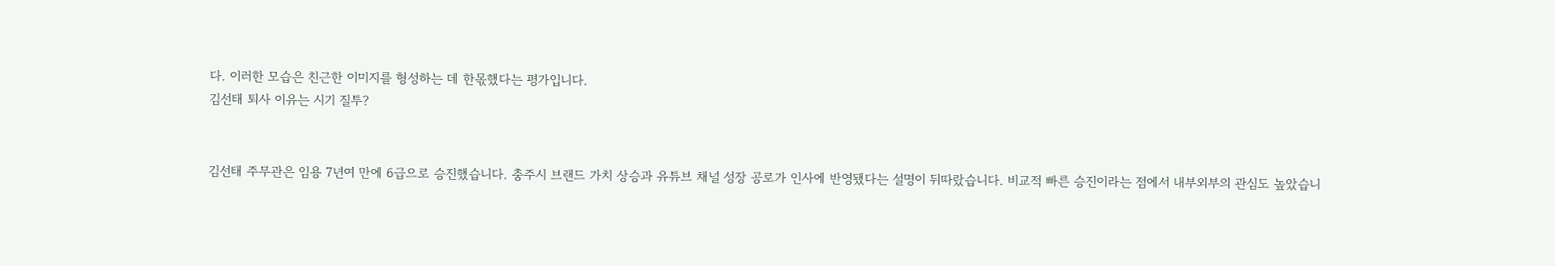다. 이러한 모습은 친근한 이미지를 형성하는 데 한몫했다는 평가입니다.
김선태 퇴사 이유는 시기 질투?


김선태 주무관은 임용 7년여 만에 6급으로 승진했습니다. 충주시 브랜드 가치 상승과 유튜브 채널 성장 공로가 인사에 반영됐다는 설명이 뒤따랐습니다. 비교적 빠른 승진이라는 점에서 내부외부의 관심도 높았습니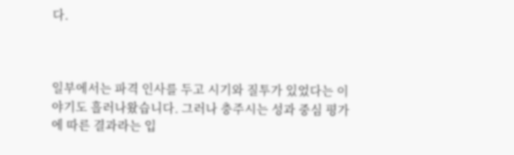다.



일부에서는 파격 인사를 두고 시기와 질투가 있었다는 이야기도 흘러나왔습니다. 그러나 충주시는 성과 중심 평가에 따른 결과라는 입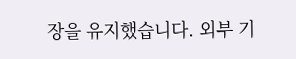장을 유지했습니다. 외부 기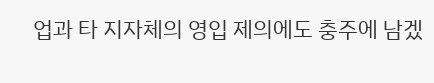업과 타 지자체의 영입 제의에도 충주에 남겠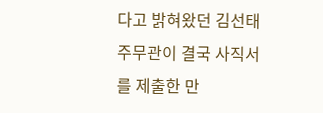다고 밝혀왔던 김선태 주무관이 결국 사직서를 제출한 만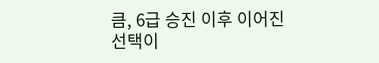큼, 6급 승진 이후 이어진 선택이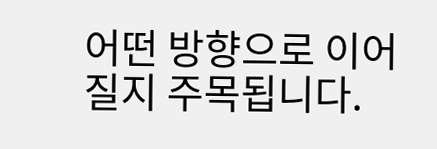어떤 방향으로 이어질지 주목됩니다.